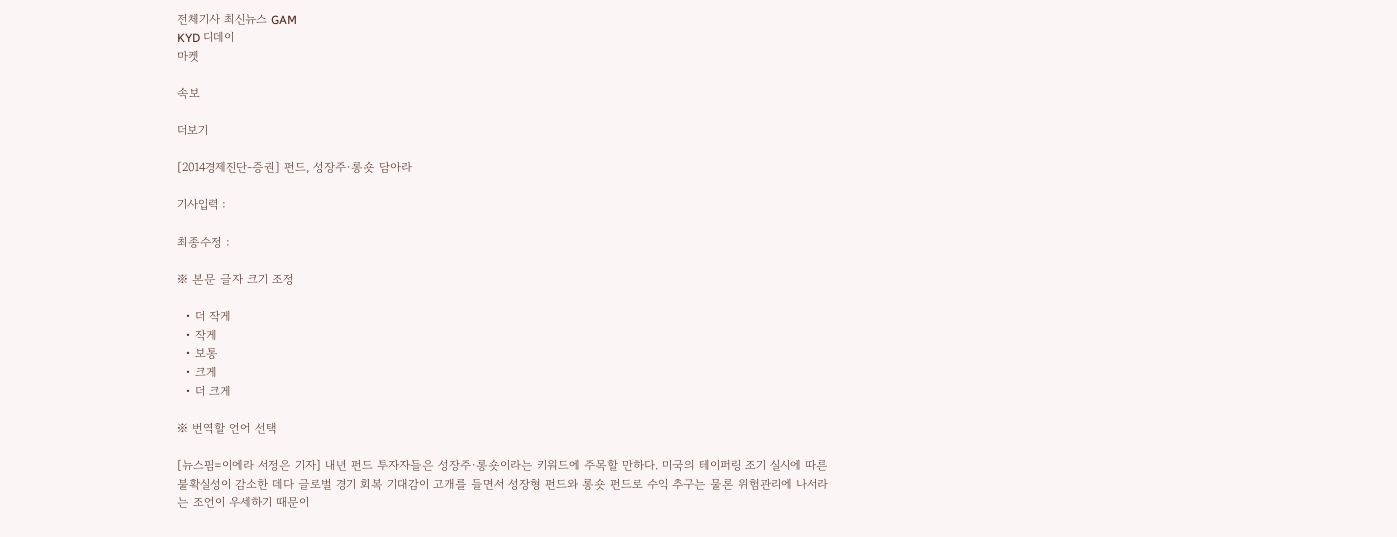전체기사 최신뉴스 GAM
KYD 디데이
마켓

속보

더보기

[2014경제진단-증권] 펀드, 성장주·롱숏 담아라

기사입력 :

최종수정 :

※ 본문 글자 크기 조정

  • 더 작게
  • 작게
  • 보통
  • 크게
  • 더 크게

※ 번역할 언어 선택

[뉴스핌=이에라 서정은 기자] 내년 펀드 투자자들은 성장주·롱숏이라는 키워드에 주목할 만하다. 미국의 테이퍼링 조기 실시에 따른 불확실성이 감소한 데다 글로벌 경기 회복 기대감이 고개를 들면서 성장형 펀드와 롱숏 펀드로 수익 추구는 물론 위험관리에 나서라는 조언이 우세하기 때문이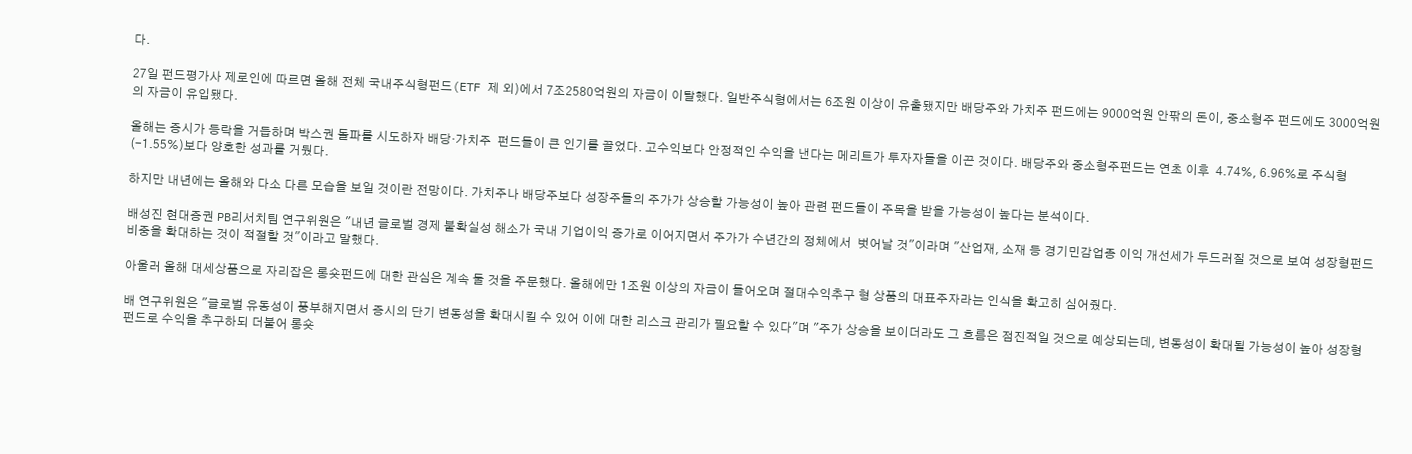다.

27일 펀드평가사 제로인에 따르면 올해 전체 국내주식형펀드(ETF 제 외)에서 7조2580억원의 자금이 이탈했다. 일반주식형에서는 6조원 이상이 유출됐지만 배당주와 가치주 펀드에는 9000억원 안팎의 돈이, 중소형주 펀드에도 3000억원의 자금이 유입됐다.

올해는 증시가 등락을 거듭하며 박스권 돌파를 시도하자 배당·가치주  펀드들이 큰 인기를 끌었다. 고수익보다 안정적인 수익을 낸다는 메리트가 투자자들을 이끈 것이다. 배당주와 중소형주펀드는 연초 이후  4.74%, 6.96%로 주식형(-1.55%)보다 양호한 성과를 거뒀다.

하지만 내년에는 올해와 다소 다른 모습을 보일 것이란 전망이다. 가치주나 배당주보다 성장주들의 주가가 상승할 가능성이 높아 관련 펀드들이 주목을 받을 가능성이 높다는 분석이다.

배성진 현대증권 PB리서치팀 연구위원은 "내년 글로벌 경제 불확실성 해소가 국내 기업이익 증가로 이어지면서 주가가 수년간의 정체에서  벗어날 것"이라며 "산업재, 소재 등 경기민감업종 이익 개선세가 두드러질 것으로 보여 성장형펀드 비중을 확대하는 것이 적절할 것"이라고 말했다.

아울러 올해 대세상품으로 자리잡은 롱숏펀드에 대한 관심은 계속 둘 것을 주문했다. 올해에만 1조원 이상의 자금이 들어오며 절대수익추구 형 상품의 대표주자라는 인식을 확고히 심어줬다.

배 연구위원은 "글로벌 유동성이 풍부해지면서 증시의 단기 변동성을 확대시킬 수 있어 이에 대한 리스크 관리가 필요할 수 있다"며 "주가 상승을 보이더라도 그 흐름은 점진적일 것으로 예상되는데, 변동성이 확대될 가능성이 높아 성장형 펀드로 수익을 추구하되 더불어 롱숏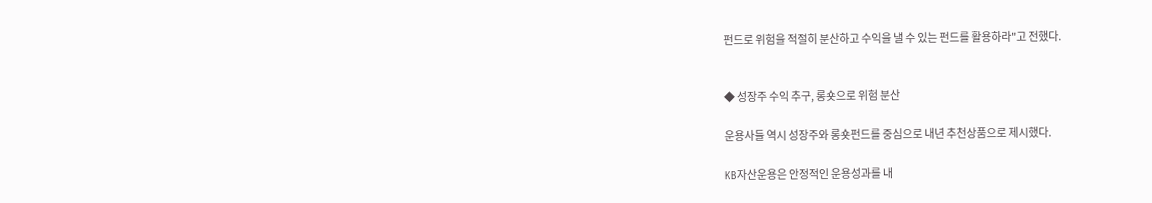펀드로 위험을 적절히 분산하고 수익을 낼 수 있는 펀드를 활용하라"고 전했다.


◆ 성장주 수익 추구, 롱숏으로 위험 분산

운용사들 역시 성장주와 롱숏펀드를 중심으로 내년 추천상품으로 제시했다.

KB자산운용은 안정적인 운용성과를 내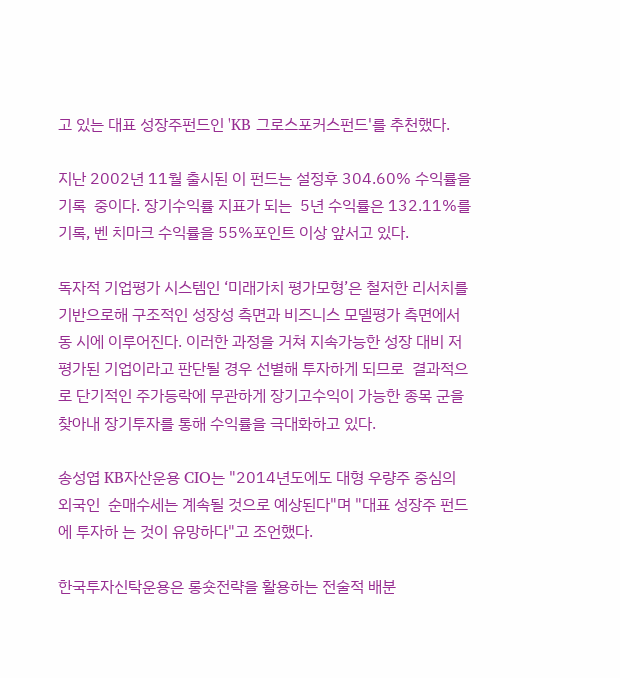고 있는 대표 성장주펀드인 'KB 그로스포커스펀드'를 추천했다.

지난 2002년 11월 출시된 이 펀드는 설정후 304.60% 수익률을 기록  중이다. 장기수익률 지표가 되는  5년 수익률은 132.11%를 기록, 벤 치마크 수익률을 55%포인트 이상 앞서고 있다.

독자적 기업평가 시스템인 ‘미래가치 평가모형’은 철저한 리서치를  기반으로해 구조적인 성장성 측면과 비즈니스 모델평가 측면에서 동 시에 이루어진다. 이러한 과정을 거쳐 지속가능한 성장 대비 저평가된 기업이라고 판단될 경우 선별해 투자하게 되므로  결과적으로 단기적인 주가등락에 무관하게 장기고수익이 가능한 종목 군을 찾아내 장기투자를 통해 수익률을 극대화하고 있다.

송성엽 KB자산운용 CIO는 "2014년도에도 대형 우량주 중심의 외국인  순매수세는 계속될 것으로 예상된다"며 "대표 성장주 펀드에 투자하 는 것이 유망하다"고 조언했다.

한국투자신탁운용은 롱숏전략을 활용하는 전술적 배분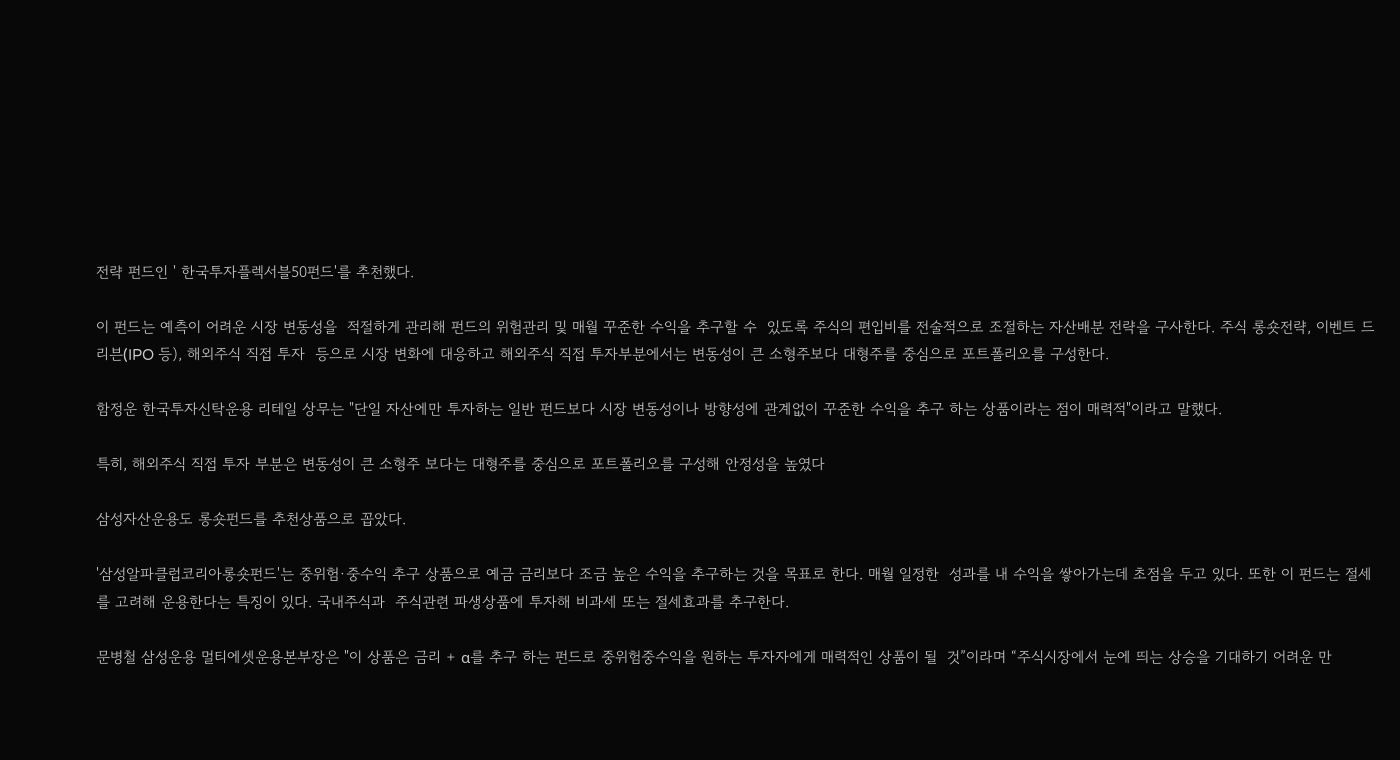전략 펀드인 ' 한국투자플렉서블50펀드'를 추천했다.

이 펀드는 예측이 어려운 시장 변동성을  적절하게 관리해 펀드의 위험관리 및 매월 꾸준한 수익을 추구할 수  있도록 주식의 편입비를 전술적으로 조절하는 자산배분 전략을 구사한다. 주식 롱숏전략, 이벤트 드리븐(IPO 등), 해외주식 직접 투자  등으로 시장 변화에 대응하고 해외주식 직접 투자부분에서는 변동성이 큰 소형주보다 대형주를 중심으로 포트폴리오를 구성한다.

함정운 한국투자신탁운용 리테일 상무는 "단일 자산에만 투자하는 일반 펀드보다 시장 변동성이나 방향성에 관계없이 꾸준한 수익을 추구 하는 상품이라는 점이 매력적"이라고 말했다.

특히, 해외주식 직접 투자 부분은 변동성이 큰 소형주 보다는 대형주를 중심으로 포트폴리오를 구성해 안정성을 높였다

삼성자산운용도 롱숏펀드를 추천상품으로 꼽았다.

'삼성알파클럽코리아롱숏펀드'는 중위험·중수익 추구 상품으로 예금 금리보다 조금 높은 수익을 추구하는 것을 목표로 한다. 매월 일정한  성과를 내 수익을 쌓아가는데 초점을 두고 있다. 또한 이 펀드는 절세를 고려해 운용한다는 특징이 있다. 국내주식과  주식관련 파생상품에 투자해 비과세 또는 절세효과를 추구한다.

문병철 삼성운용 멀티에셋운용본부장은 "이 상품은 금리 + α를 추구 하는 펀드로 중위험중수익을 원하는 투자자에게 매력적인 상품이 될  것”이라며 “주식시장에서 눈에 띄는 상승을 기대하기 어려운 만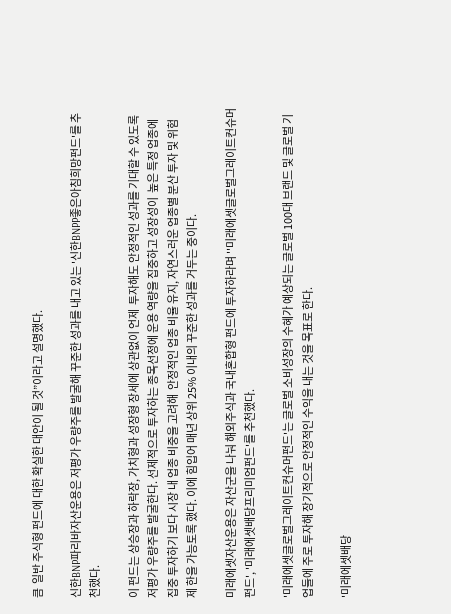큼  일반 주식형 펀드에 대한 확실한 대안이 될 것”이라고 설명했다.

신한BNP파리바자산운용은 저평가 우량주를 발굴해 꾸준한 성과를 내고 있는 '신한BNPP좋은아침희망펀드'를 추천했다.

이 펀드는 상승장과 하락장, 가치형과 성장형 장세에 상관없이 언제  투자해도 안정적인 성과를 기대할 수 있도록 저평가 우량주를 발굴한다. 선제적으로 투자하는 종목선정에 운용 역량을 집중하고 성장성이  높은 특정 업종에 집중 투자하기 보다 시장 내 업종 비중을 고려해  안정적인 업종 비율 유지, 자연스러운 업종별 분산 투자 및 위험 제 한을 가능토록 했다. 이에 힘입어 매년 상위 25% 이내의 꾸준한 성과를 거두는 중이다.

미래에셋자산운용은 자산군을 나눠 해외주식과 국내혼합형 펀드에 투자하라며 ''미래에셋글로벌그레이트컨슈머펀드', '미래에셋배당프리미엄펀드'를 추천했다.

'미래에셋글로벌그레이트컨슈머펀드'는 글로벌 소비성장의 수혜가 예상되는 글로벌 100대 브랜드 및 글로벌 기업들에 주로 투자해 장기적으로 안정적인 수익을 내는 것을 목표로 한다.

'미래에셋배당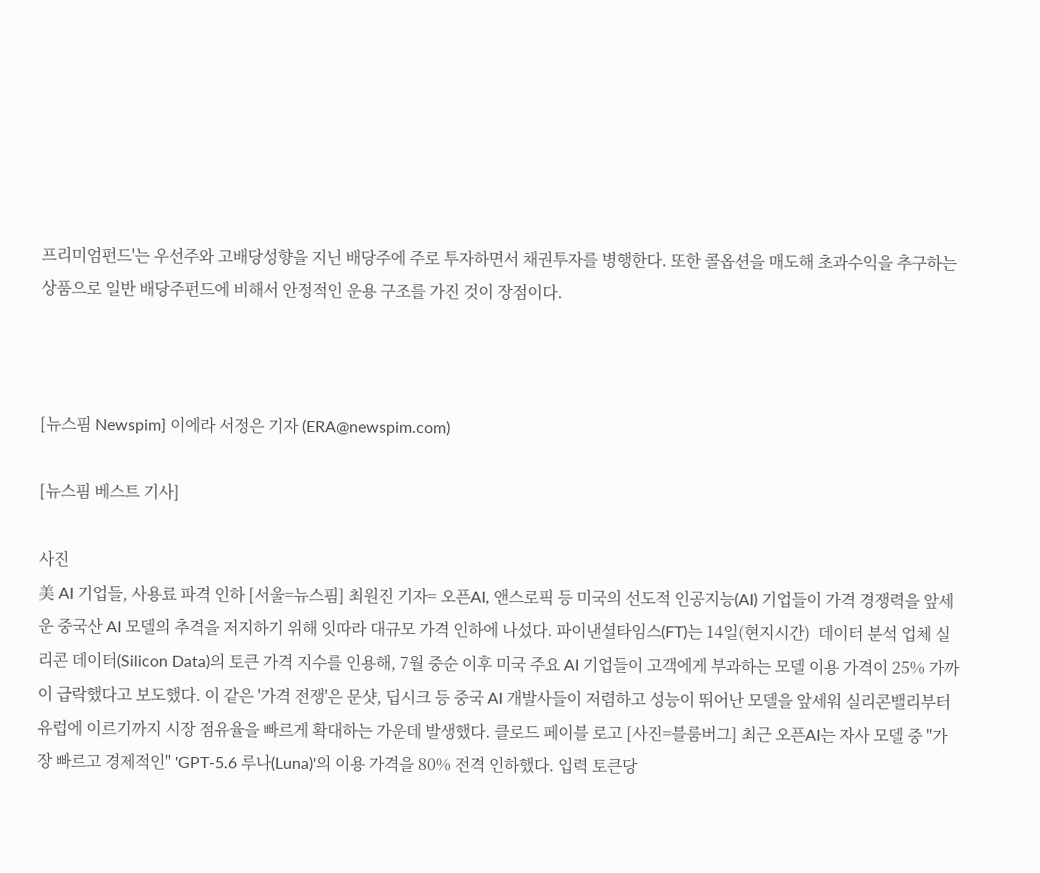프리미엄펀드'는 우선주와 고배당성향을 지닌 배당주에 주로 투자하면서 채권투자를 병행한다. 또한 콜옵션을 매도해 초과수익을 추구하는 상품으로 일반 배당주펀드에 비해서 안정적인 운용 구조를 가진 것이 장점이다.



[뉴스핌 Newspim] 이에라 서정은 기자 (ERA@newspim.com)

[뉴스핌 베스트 기사]

사진
美 AI 기업들, 사용료 파격 인하 [서울=뉴스핌] 최원진 기자= 오픈AI, 앤스로픽 등 미국의 선도적 인공지능(AI) 기업들이 가격 경쟁력을 앞세운 중국산 AI 모델의 추격을 저지하기 위해 잇따라 대규모 가격 인하에 나섰다. 파이낸셜타임스(FT)는 14일(현지시간)  데이터 분석 업체 실리콘 데이터(Silicon Data)의 토큰 가격 지수를 인용해, 7월 중순 이후 미국 주요 AI 기업들이 고객에게 부과하는 모델 이용 가격이 25% 가까이 급락했다고 보도했다. 이 같은 '가격 전쟁'은 문샷, 딥시크 등 중국 AI 개발사들이 저렴하고 성능이 뛰어난 모델을 앞세워 실리콘밸리부터 유럽에 이르기까지 시장 점유율을 빠르게 확대하는 가운데 발생했다. 클로드 페이블 로고 [사진=블룸버그] 최근 오픈AI는 자사 모델 중 "가장 빠르고 경제적인" 'GPT-5.6 루나(Luna)'의 이용 가격을 80% 전격 인하했다. 입력 토큰당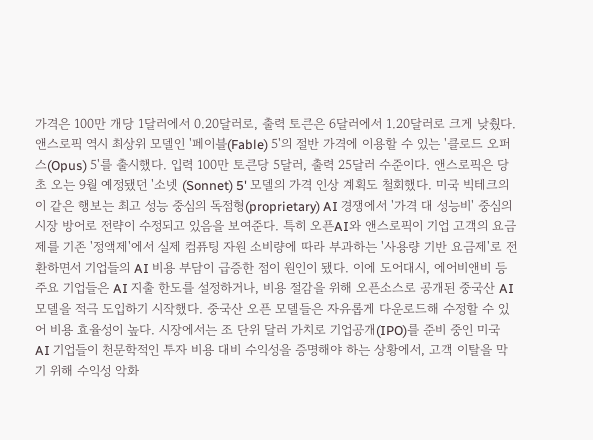가격은 100만 개당 1달러에서 0.20달러로, 출력 토큰은 6달러에서 1.20달러로 크게 낮췄다. 앤스로픽 역시 최상위 모델인 '페이블(Fable) 5'의 절반 가격에 이용할 수 있는 '클로드 오퍼스(Opus) 5'를 출시했다. 입력 100만 토큰당 5달러, 출력 25달러 수준이다. 앤스로픽은 당초 오는 9월 예정됐던 '소넷 (Sonnet) 5' 모델의 가격 인상 계획도 철회했다. 미국 빅테크의 이 같은 행보는 최고 성능 중심의 독점형(proprietary) AI 경쟁에서 '가격 대 성능비' 중심의 시장 방어로 전략이 수정되고 있음을 보여준다. 특히 오픈AI와 앤스로픽이 기업 고객의 요금제를 기존 '정액제'에서 실제 컴퓨팅 자원 소비량에 따라 부과하는 '사용량 기반 요금제'로 전환하면서 기업들의 AI 비용 부담이 급증한 점이 원인이 됐다. 이에 도어대시, 에어비앤비 등 주요 기업들은 AI 지출 한도를 설정하거나, 비용 절감을 위해 오픈소스로 공개된 중국산 AI 모델을 적극 도입하기 시작했다. 중국산 오픈 모델들은 자유롭게 다운로드해 수정할 수 있어 비용 효율성이 높다. 시장에서는 조 단위 달러 가치로 기업공개(IPO)를 준비 중인 미국 AI 기업들이 천문학적인 투자 비용 대비 수익성을 증명해야 하는 상황에서, 고객 이탈을 막기 위해 수익성 악화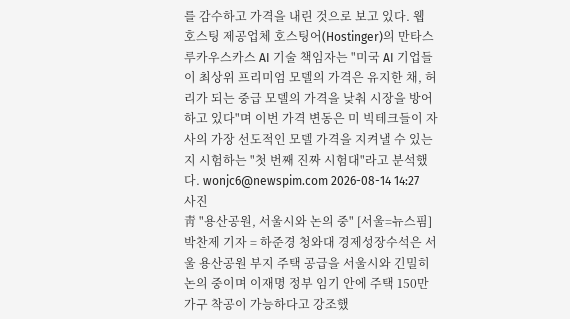를 감수하고 가격을 내린 것으로 보고 있다. 웹 호스팅 제공업체 호스팅어(Hostinger)의 만타스 루카우스카스 AI 기술 책임자는 "미국 AI 기업들이 최상위 프리미엄 모델의 가격은 유지한 채, 허리가 되는 중급 모델의 가격을 낮춰 시장을 방어하고 있다"며 이번 가격 변동은 미 빅테크들이 자사의 가장 선도적인 모델 가격을 지켜낼 수 있는지 시험하는 "첫 번째 진짜 시험대"라고 분석했다. wonjc6@newspim.com 2026-08-14 14:27
사진
靑 "용산공원, 서울시와 논의 중" [서울=뉴스핌] 박찬제 기자 = 하준경 청와대 경제성장수석은 서울 용산공원 부지 주택 공급을 서울시와 긴밀히 논의 중이며 이재명 정부 임기 안에 주택 150만 가구 착공이 가능하다고 강조했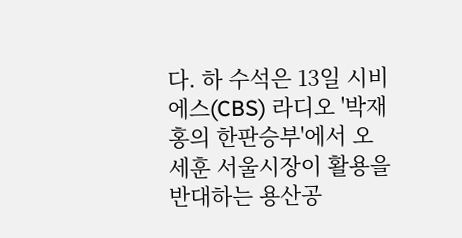다. 하 수석은 13일 시비에스(CBS) 라디오 '박재홍의 한판승부'에서 오세훈 서울시장이 활용을 반대하는 용산공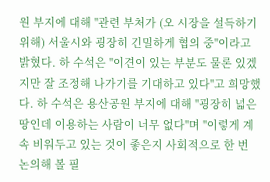원 부지에 대해 "관련 부처가 (오 시장을 설득하기 위해) 서울시와 굉장히 긴밀하게 협의 중"이라고 밝혔다. 하 수석은 "이견이 있는 부분도 물론 있겠지만 잘 조정해 나가기를 기대하고 있다"고 희망했다. 하 수석은 용산공원 부지에 대해 "굉장히 넓은 땅인데 이용하는 사람이 너무 없다"며 "이렇게 계속 비워두고 있는 것이 좋은지 사회적으로 한 번 논의해 볼 필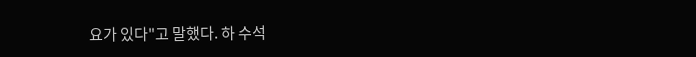요가 있다"고 말했다. 하 수석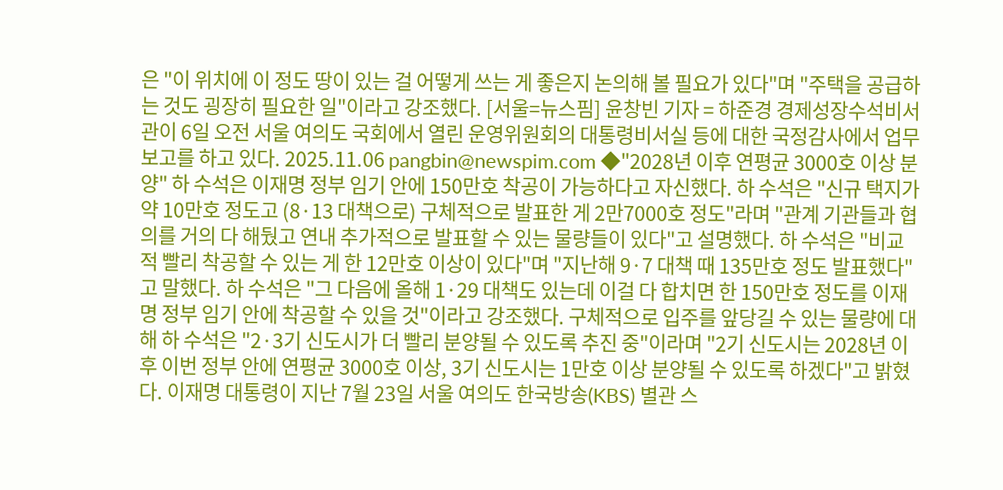은 "이 위치에 이 정도 땅이 있는 걸 어떻게 쓰는 게 좋은지 논의해 볼 필요가 있다"며 "주택을 공급하는 것도 굉장히 필요한 일"이라고 강조했다. [서울=뉴스핌] 윤창빈 기자 = 하준경 경제성장수석비서관이 6일 오전 서울 여의도 국회에서 열린 운영위원회의 대통령비서실 등에 대한 국정감사에서 업무보고를 하고 있다. 2025.11.06 pangbin@newspim.com ◆"2028년 이후 연평균 3000호 이상 분양" 하 수석은 이재명 정부 임기 안에 150만호 착공이 가능하다고 자신했다. 하 수석은 "신규 택지가 약 10만호 정도고 (8·13 대책으로) 구체적으로 발표한 게 2만7000호 정도"라며 "관계 기관들과 협의를 거의 다 해뒀고 연내 추가적으로 발표할 수 있는 물량들이 있다"고 설명했다. 하 수석은 "비교적 빨리 착공할 수 있는 게 한 12만호 이상이 있다"며 "지난해 9·7 대책 때 135만호 정도 발표했다"고 말했다. 하 수석은 "그 다음에 올해 1·29 대책도 있는데 이걸 다 합치면 한 150만호 정도를 이재명 정부 임기 안에 착공할 수 있을 것"이라고 강조했다. 구체적으로 입주를 앞당길 수 있는 물량에 대해 하 수석은 "2·3기 신도시가 더 빨리 분양될 수 있도록 추진 중"이라며 "2기 신도시는 2028년 이후 이번 정부 안에 연평균 3000호 이상, 3기 신도시는 1만호 이상 분양될 수 있도록 하겠다"고 밝혔다. 이재명 대통령이 지난 7월 23일 서울 여의도 한국방송(KBS) 별관 스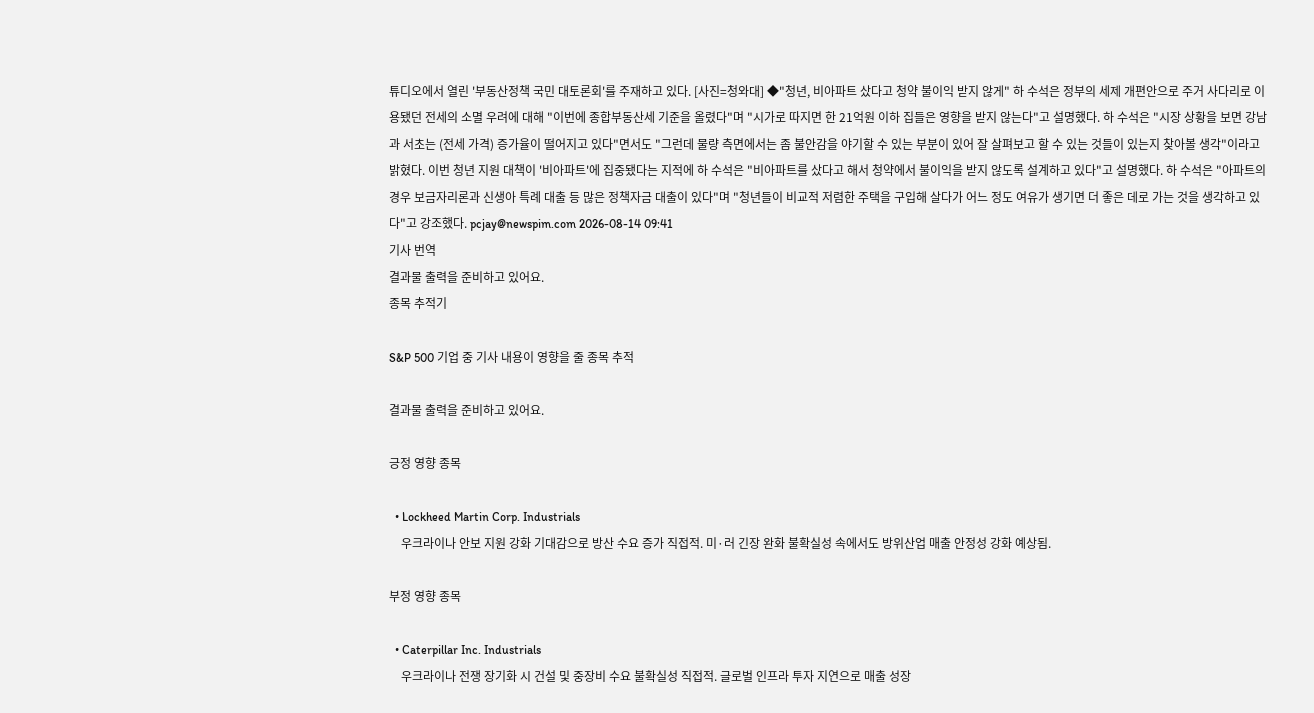튜디오에서 열린 '부동산정책 국민 대토론회'를 주재하고 있다. [사진=청와대] ◆"청년, 비아파트 샀다고 청약 불이익 받지 않게" 하 수석은 정부의 세제 개편안으로 주거 사다리로 이용됐던 전세의 소멸 우려에 대해 "이번에 종합부동산세 기준을 올렸다"며 "시가로 따지면 한 21억원 이하 집들은 영향을 받지 않는다"고 설명했다. 하 수석은 "시장 상황을 보면 강남과 서초는 (전세 가격) 증가율이 떨어지고 있다"면서도 "그런데 물량 측면에서는 좀 불안감을 야기할 수 있는 부분이 있어 잘 살펴보고 할 수 있는 것들이 있는지 찾아볼 생각"이라고 밝혔다. 이번 청년 지원 대책이 '비아파트'에 집중됐다는 지적에 하 수석은 "비아파트를 샀다고 해서 청약에서 불이익을 받지 않도록 설계하고 있다"고 설명했다. 하 수석은 "아파트의 경우 보금자리론과 신생아 특례 대출 등 많은 정책자금 대출이 있다"며 "청년들이 비교적 저렴한 주택을 구입해 살다가 어느 정도 여유가 생기면 더 좋은 데로 가는 것을 생각하고 있다"고 강조했다. pcjay@newspim.com 2026-08-14 09:41
기사 번역
결과물 출력을 준비하고 있어요.
종목 추적기

S&P 500 기업 중 기사 내용이 영향을 줄 종목 추적

결과물 출력을 준비하고 있어요.

긍정 영향 종목

  • Lockheed Martin Corp. Industrials
    우크라이나 안보 지원 강화 기대감으로 방산 수요 증가 직접적. 미·러 긴장 완화 불확실성 속에서도 방위산업 매출 안정성 강화 예상됨.

부정 영향 종목

  • Caterpillar Inc. Industrials
    우크라이나 전쟁 장기화 시 건설 및 중장비 수요 불확실성 직접적. 글로벌 인프라 투자 지연으로 매출 성장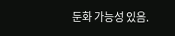둔화 가능성 있음.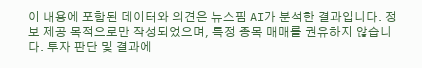이 내용에 포함된 데이터와 의견은 뉴스핌 AI가 분석한 결과입니다. 정보 제공 목적으로만 작성되었으며, 특정 종목 매매를 권유하지 않습니다. 투자 판단 및 결과에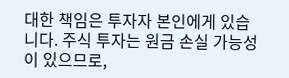대한 책임은 투자자 본인에게 있습니다. 주식 투자는 원금 손실 가능성이 있으므로,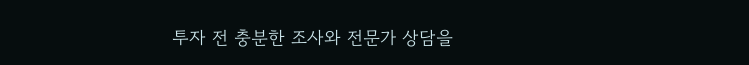투자 전 충분한 조사와 전문가 상담을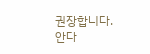권장합니다.
안다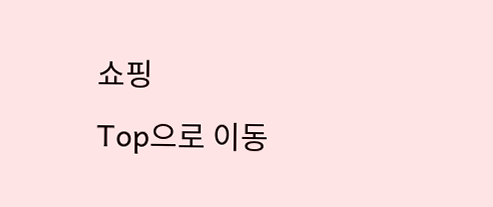쇼핑
Top으로 이동